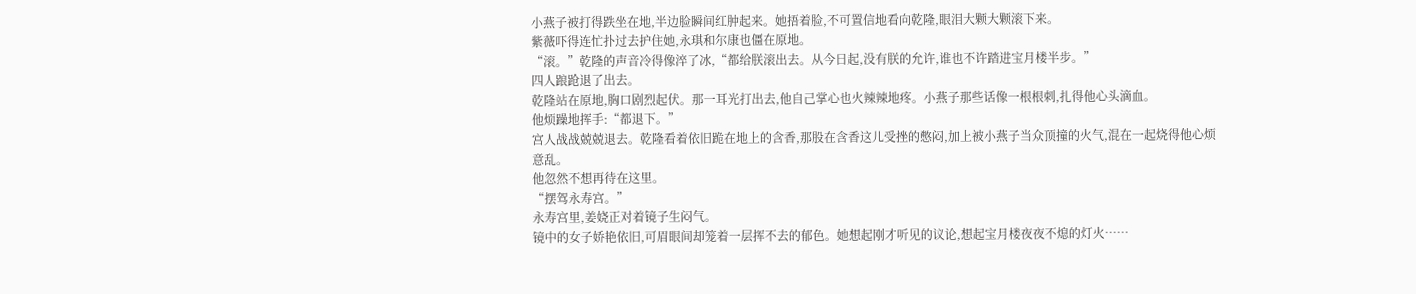小燕子被打得跌坐在地,半边脸瞬间红肿起来。她捂着脸,不可置信地看向乾隆,眼泪大颗大颗滚下来。
紫薇吓得连忙扑过去护住她,永琪和尔康也僵在原地。
“滚。”乾隆的声音冷得像淬了冰,“都给朕滚出去。从今日起,没有朕的允许,谁也不许踏进宝月楼半步。”
四人踉跄退了出去。
乾隆站在原地,胸口剧烈起伏。那一耳光打出去,他自己掌心也火辣辣地疼。小燕子那些话像一根根刺,扎得他心头滴血。
他烦躁地挥手:“都退下。”
宫人战战兢兢退去。乾隆看着依旧跪在地上的含香,那股在含香这儿受挫的憋闷,加上被小燕子当众顶撞的火气,混在一起烧得他心烦意乱。
他忽然不想再待在这里。
“摆驾永寿宫。”
永寿宫里,姜娆正对着镜子生闷气。
镜中的女子娇艳依旧,可眉眼间却笼着一层挥不去的郁色。她想起刚才听见的议论,想起宝月楼夜夜不熄的灯火……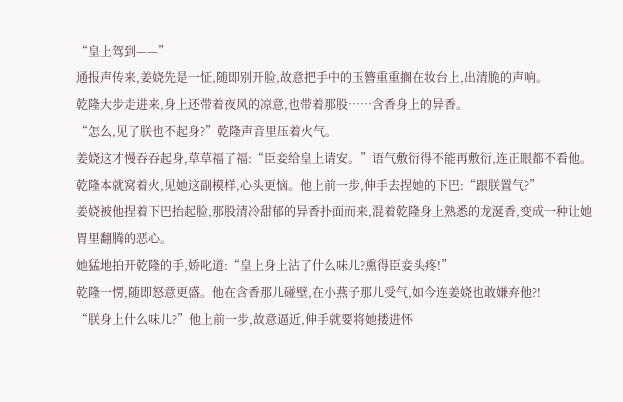“皇上驾到——”
通报声传来,姜娆先是一怔,随即别开脸,故意把手中的玉簪重重搁在妆台上,出清脆的声响。
乾隆大步走进来,身上还带着夜风的凉意,也带着那股……含香身上的异香。
“怎么,见了朕也不起身?”乾隆声音里压着火气。
姜娆这才慢吞吞起身,草草福了福:“臣妾给皇上请安。”语气敷衍得不能再敷衍,连正眼都不看他。
乾隆本就窝着火,见她这副模样,心头更恼。他上前一步,伸手去捏她的下巴:“跟朕置气?”
姜娆被他捏着下巴抬起脸,那股清冷甜郁的异香扑面而来,混着乾隆身上熟悉的龙涎香,变成一种让她胃里翻腾的恶心。
她猛地拍开乾隆的手,娇叱道:“皇上身上沾了什么味儿?熏得臣妾头疼!”
乾隆一愣,随即怒意更盛。他在含香那儿碰壁,在小燕子那儿受气,如今连姜娆也敢嫌弃他?!
“朕身上什么味儿?”他上前一步,故意逼近,伸手就要将她搂进怀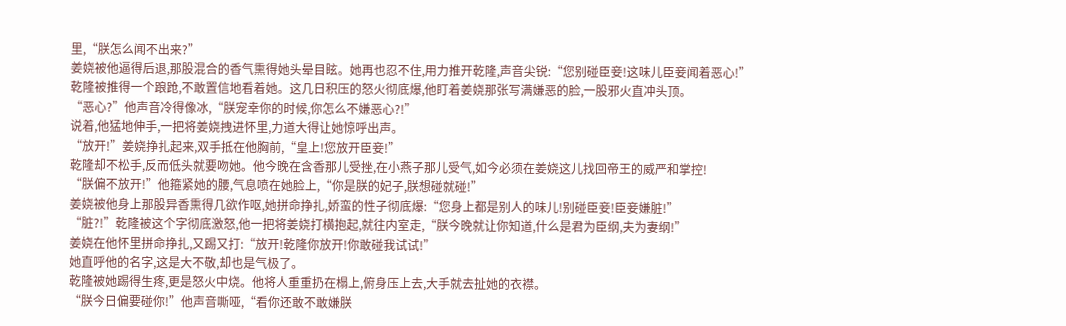里,“朕怎么闻不出来?”
姜娆被他逼得后退,那股混合的香气熏得她头晕目眩。她再也忍不住,用力推开乾隆,声音尖锐:“您别碰臣妾!这味儿臣妾闻着恶心!”
乾隆被推得一个踉跄,不敢置信地看着她。这几日积压的怒火彻底爆,他盯着姜娆那张写满嫌恶的脸,一股邪火直冲头顶。
“恶心?”他声音冷得像冰,“朕宠幸你的时候,你怎么不嫌恶心?!”
说着,他猛地伸手,一把将姜娆拽进怀里,力道大得让她惊呼出声。
“放开!”姜娆挣扎起来,双手抵在他胸前,“皇上!您放开臣妾!”
乾隆却不松手,反而低头就要吻她。他今晚在含香那儿受挫,在小燕子那儿受气,如今必须在姜娆这儿找回帝王的威严和掌控!
“朕偏不放开!”他箍紧她的腰,气息喷在她脸上,“你是朕的妃子,朕想碰就碰!”
姜娆被他身上那股异香熏得几欲作呕,她拼命挣扎,娇蛮的性子彻底爆:“您身上都是别人的味儿!别碰臣妾!臣妾嫌脏!”
“脏?!”乾隆被这个字彻底激怒,他一把将姜娆打横抱起,就往内室走,“朕今晚就让你知道,什么是君为臣纲,夫为妻纲!”
姜娆在他怀里拼命挣扎,又踢又打:“放开!乾隆你放开!你敢碰我试试!”
她直呼他的名字,这是大不敬,却也是气极了。
乾隆被她踢得生疼,更是怒火中烧。他将人重重扔在榻上,俯身压上去,大手就去扯她的衣襟。
“朕今日偏要碰你!”他声音嘶哑,“看你还敢不敢嫌朕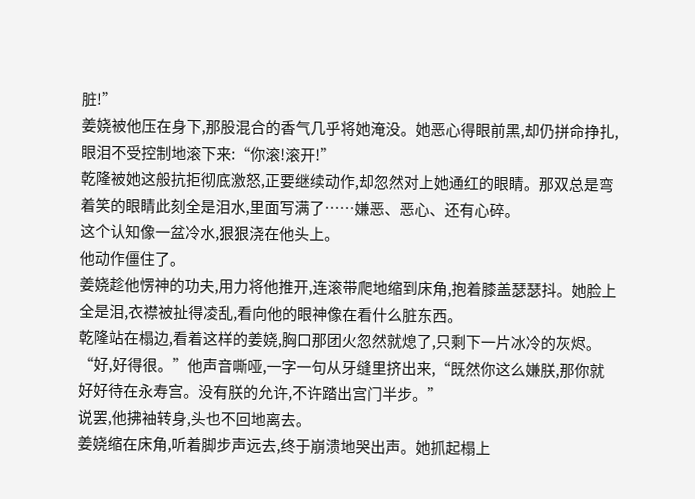脏!”
姜娆被他压在身下,那股混合的香气几乎将她淹没。她恶心得眼前黑,却仍拼命挣扎,眼泪不受控制地滚下来:“你滚!滚开!”
乾隆被她这般抗拒彻底激怒,正要继续动作,却忽然对上她通红的眼睛。那双总是弯着笑的眼睛此刻全是泪水,里面写满了……嫌恶、恶心、还有心碎。
这个认知像一盆冷水,狠狠浇在他头上。
他动作僵住了。
姜娆趁他愣神的功夫,用力将他推开,连滚带爬地缩到床角,抱着膝盖瑟瑟抖。她脸上全是泪,衣襟被扯得凌乱,看向他的眼神像在看什么脏东西。
乾隆站在榻边,看着这样的姜娆,胸口那团火忽然就熄了,只剩下一片冰冷的灰烬。
“好,好得很。”他声音嘶哑,一字一句从牙缝里挤出来,“既然你这么嫌朕,那你就好好待在永寿宫。没有朕的允许,不许踏出宫门半步。”
说罢,他拂袖转身,头也不回地离去。
姜娆缩在床角,听着脚步声远去,终于崩溃地哭出声。她抓起榻上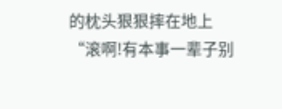的枕头狠狠摔在地上
“滚啊!有本事一辈子别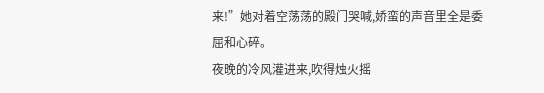来!”她对着空荡荡的殿门哭喊,娇蛮的声音里全是委屈和心碎。
夜晚的冷风灌进来,吹得烛火摇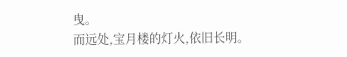曳。
而远处,宝月楼的灯火,依旧长明。